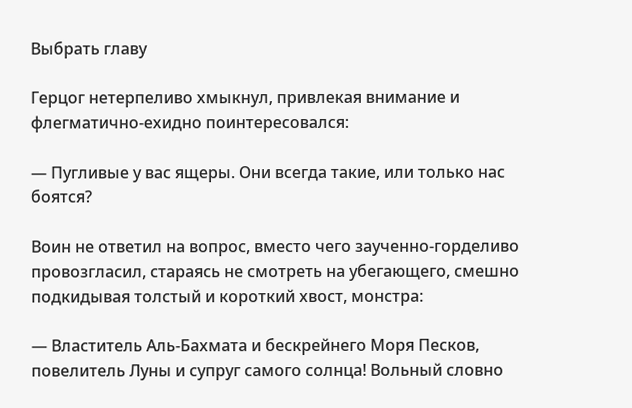Выбрать главу

Герцог нетерпеливо хмыкнул, привлекая внимание и флегматично-ехидно поинтересовался:

— Пугливые у вас ящеры. Они всегда такие, или только нас боятся?

Воин не ответил на вопрос, вместо чего заученно-горделиво провозгласил, стараясь не смотреть на убегающего, смешно подкидывая толстый и короткий хвост, монстра:

— Властитель Аль-Бахмата и бескрейнего Моря Песков, повелитель Луны и супруг самого солнца! Вольный словно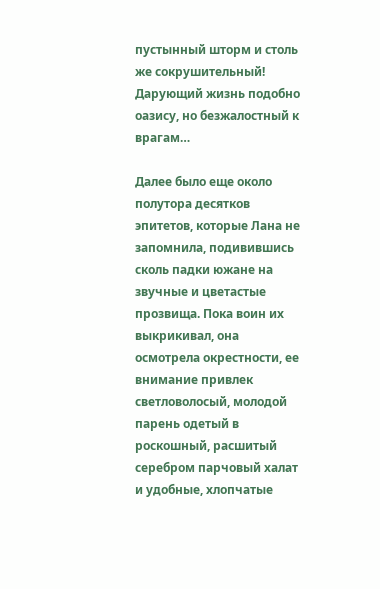пустынный шторм и столь же сокрушительный! Дарующий жизнь подобно оазису, но безжалостный к врагам…

Далее было еще около полутора десятков эпитетов, которые Лана не запомнила, подивившись сколь падки южане на звучные и цветастые прозвища. Пока воин их выкрикивал, она осмотрела окрестности, ее внимание привлек светловолосый, молодой парень одетый в роскошный, расшитый серебром парчовый халат и удобные, хлопчатые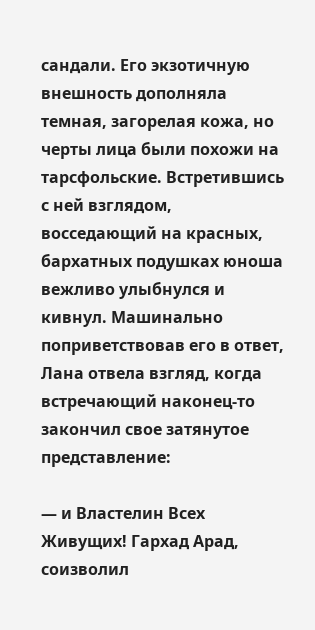сандали. Его экзотичную внешность дополняла темная, загорелая кожа, но черты лица были похожи на тарсфольские. Встретившись с ней взглядом, восседающий на красных, бархатных подушках юноша вежливо улыбнулся и кивнул. Машинально поприветствовав его в ответ, Лана отвела взгляд, когда встречающий наконец-то закончил свое затянутое представление:

— и Властелин Всех Живущих! Гархад Арад, соизволил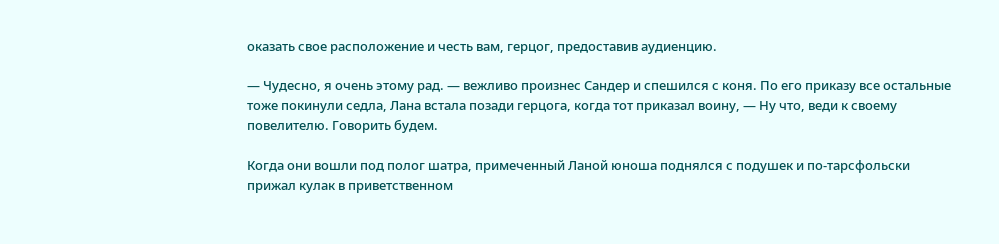оказать свое расположение и честь вам, герцог, предоставив аудиенцию.

— Чудесно, я очень этому рад. — вежливо произнес Сандер и спешился с коня. По его приказу все остальные тоже покинули седла, Лана встала позади герцога, когда тот приказал воину, — Ну что, веди к своему повелителю. Говорить будем.

Когда они вошли под полог шатра, примеченный Ланой юноша поднялся с подушек и по-тарсфольски прижал кулак в приветственном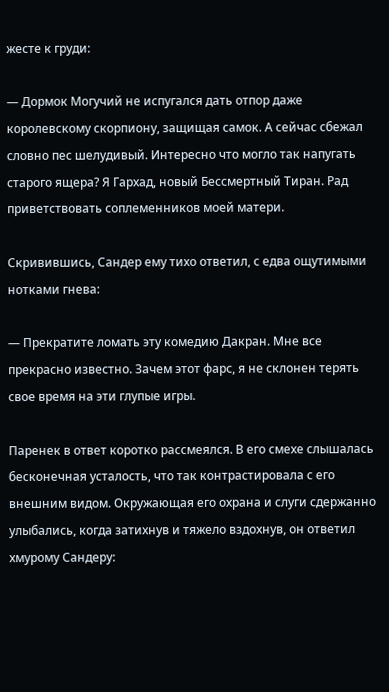жесте к груди:

— Дормок Могучий не испугался дать отпор даже королевскому скорпиону, защищая самок. А сейчас сбежал словно пес шелудивый. Интересно что могло так напугать старого ящера? Я Гархад, новый Бессмертный Тиран. Рад приветствовать соплеменников моей матери.

Скривившись, Сандер ему тихо ответил, с едва ощутимыми нотками гнева:

— Прекратите ломать эту комедию Дакран. Мне все прекрасно известно. Зачем этот фарс, я не склонен терять свое время на эти глупые игры.

Паренек в ответ коротко рассмеялся. В его смехе слышалась бесконечная усталость, что так контрастировала с его внешним видом. Окружающая его охрана и слуги сдержанно улыбались, когда затихнув и тяжело вздохнув, он ответил хмурому Сандеру: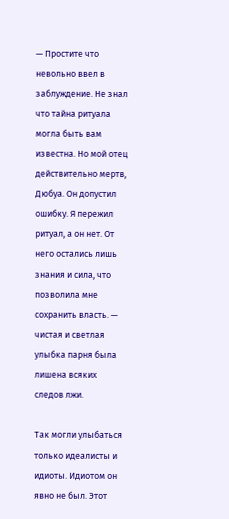— Простите что невольно ввел в заблуждение. Не знал что тайна ритуала могла быть вам известна. Но мой отец действительно мертв, Дюбуа. Он допустил ошибку. Я пережил ритуал, а он нет. От него остались лишь знания и сила, что позволила мне сохранить власть. — чистая и светлая улыбка парня была лишена всяких следов лжи.

Так могли улыбаться только идеалисты и идиоты. Идиотом он явно не был. Этот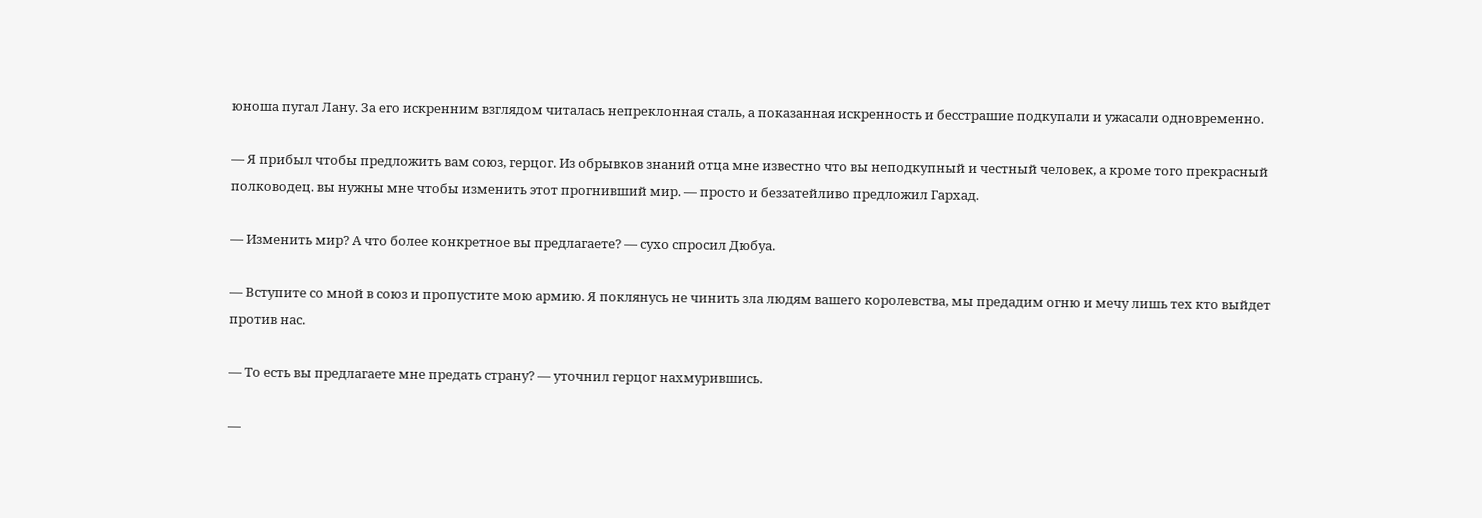юноша пугал Лану. За его искренним взглядом читалась непреклонная сталь, а показанная искренность и бесстрашие подкупали и ужасали одновременно.

— Я прибыл чтобы предложить вам союз, герцог. Из обрывков знаний отца мне известно что вы неподкупный и честный человек, а кроме того прекрасный полководец. вы нужны мне чтобы изменить этот прогнивший мир. — просто и беззатейливо предложил Гархад.

— Изменить мир? А что более конкретное вы предлагаете? — сухо спросил Дюбуа.

— Вступите со мной в союз и пропустите мою армию. Я поклянусь не чинить зла людям вашего королевства, мы предадим огню и мечу лишь тех кто выйдет против нас.

— То есть вы предлагаете мне предать страну? — уточнил герцог нахмурившись.

—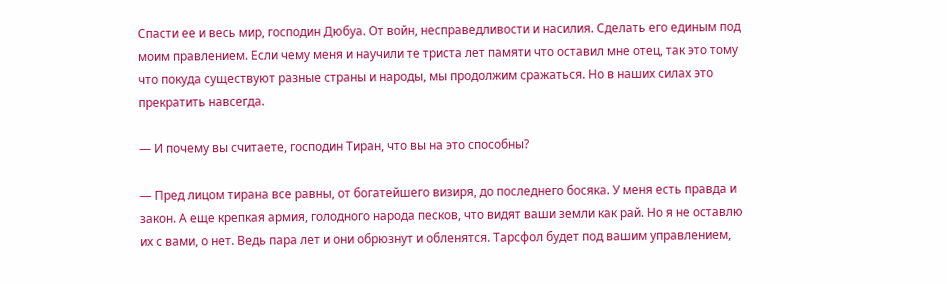Спасти ее и весь мир, господин Дюбуа. От войн, несправедливости и насилия. Сделать его единым под моим правлением. Если чему меня и научили те триста лет памяти что оставил мне отец, так это тому что покуда существуют разные страны и народы, мы продолжим сражаться. Но в наших силах это прекратить навсегда.

— И почему вы считаете, господин Тиран, что вы на это способны?

— Пред лицом тирана все равны, от богатейшего визиря, до последнего босяка. У меня есть правда и закон. А еще крепкая армия, голодного народа песков, что видят ваши земли как рай. Но я не оставлю их с вами, о нет. Ведь пара лет и они обрюзнут и обленятся. Тарсфол будет под вашим управлением,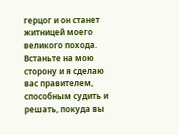герцог и он станет житницей моего великого похода. Встаньте на мою сторону и я сделаю вас правителем, способным судить и решать, покуда вы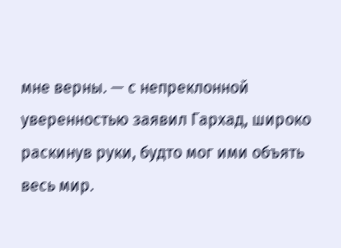мне верны. — с непреклонной уверенностью заявил Гархад, широко раскинув руки, будто мог ими объять весь мир.